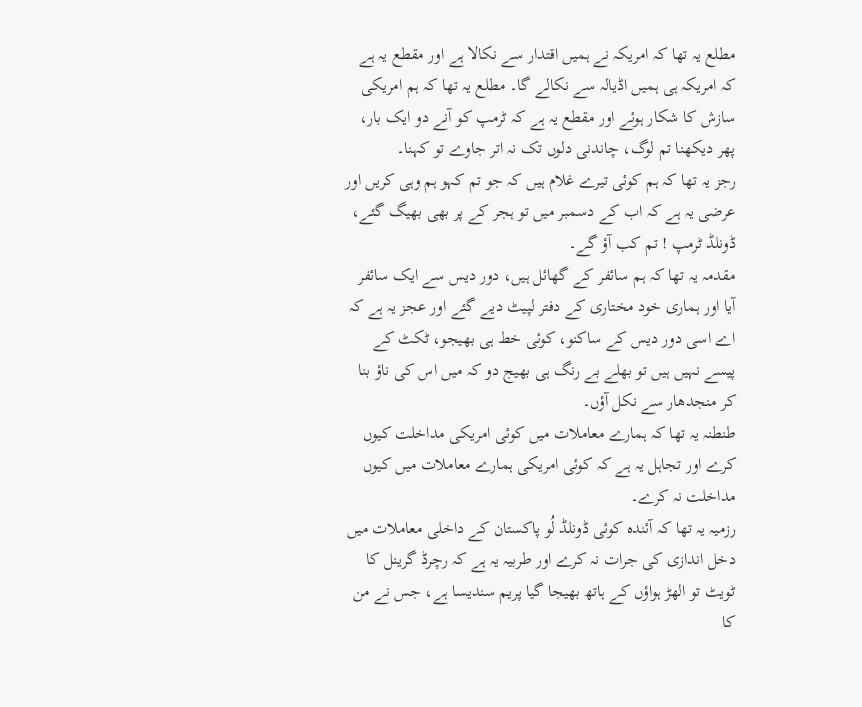مطلع یہ تھا کہ امریکہ نے ہمیں اقتدار سے نکالا ہے اور مقطع یہ ہے کہ امریکہ ہی ہمیں اڈیالہ سے نکالے گا۔ مطلع یہ تھا کہ ہم امریکی سازش کا شکار ہوئے اور مقطع یہ ہے کہ ٹرمپ کو آنے دو ایک بار، پھر دیکھنا تم لوگ، چاندنی دلوں تک نہ اتر جاوے تو کہنا۔
رجز یہ تھا کہ ہم کوئی تیرے غلام ہیں کہ جو تم کہو ہم وہی کریں اور عرضی یہ ہے کہ اب کے دسمبر میں تو ہجر کے پر بھی بھیگ گئے، ڈونلڈ ٹرمپ ! تم کب آؤ گے۔
مقدمہ یہ تھا کہ ہم سائفر کے گھائل ہیں، دور دیس سے ایک سائفر آیا اور ہماری خود مختاری کے دفتر لپیٹ دیے گئے اور عجز یہ ہے کہ اے اسی دور دیس کے ساکنو، کوئی خط ہی بھیجو، ٹکٹ کے پیسے نہیں ہیں تو بھلے بے رنگ ہی بھیج دو کہ میں اس کی ناؤ بنا کر منجدھار سے نکل آؤں۔
طنطنہ یہ تھا کہ ہمارے معاملات میں کوئی امریکی مداخلت کیوں کرے اور تجاہل یہ ہے کہ کوئی امریکی ہمارے معاملات میں کیوں مداخلت نہ کرے۔
رزمیہ یہ تھا کہ آئندہ کوئی ڈونلڈ لُو پاکستان کے داخلی معاملات میں دخل اندازی کی جرات نہ کرے اور طربیہ یہ ہے کہ رچرڈ گرینل کا ٹویٹ تو الھڑ ہواؤں کے ہاتھ بھیجا گیا پریم سندیسا ہے، جس نے من کا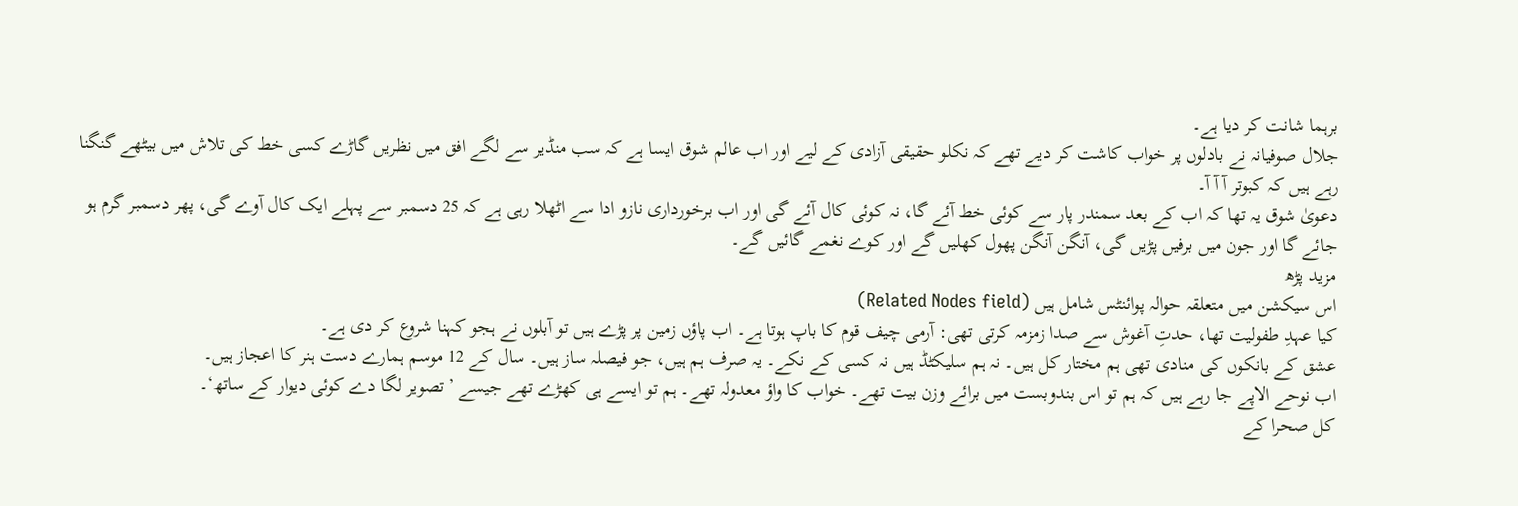برہما شانت کر دیا ہے۔
جلال صوفیانہ نے بادلوں پر خواب کاشت کر دیے تھے کہ نکلو حقیقی آزادی کے لیے اور اب عالم شوق ایسا ہے کہ سب منڈیر سے لگے افق میں نظریں گاڑے کسی خط کی تلاش میں بیٹھے گنگنا رہے ہیں کہ کبوتر آ آ آ۔
دعویٰ شوق یہ تھا کہ اب کے بعد سمندر پار سے کوئی خط آئے گا، نہ کوئی کال آئے گی اور اب برخورداری نازو ادا سے اٹھلا رہی ہے کہ 25 دسمبر سے پہلے ایک کال آوے گی، پھر دسمبر گرم ہو جائے گا اور جون میں برفیں پڑیں گی، آنگن آنگن پھول کھلیں گے اور کوے نغمے گائیں گے۔
مزید پڑھ
اس سیکشن میں متعلقہ حوالہ پوائنٹس شامل ہیں (Related Nodes field)
کیا عہدِ طفولیت تھا، حدتِ آغوش سے صدا زمزمہ کرتی تھی: آرمی چیف قوم کا باپ ہوتا ہے۔ اب پاؤں زمین پر پڑے ہیں تو آبلوں نے ہجو کہنا شروع کر دی ہے۔
عشق کے بانکوں کی منادی تھی ہم مختار کل ہیں۔ نہ ہم سلیکٹڈ ہیں نہ کسی کے نکے۔ یہ صرف ہم ہیں، جو فیصلہ ساز ہیں۔ سال کے 12 موسم ہمارے دست ہنر کا اعجاز ہیں۔
اب نوحے الاپے جا رہے ہیں کہ ہم تو اس بندوبست میں برائے وزن بیت تھے۔ خواب کا واؤ معدولہ تھے۔ ہم تو ایسے ہی کھڑے تھے جیسے ’تصویر لگا دے کوئی دیوار کے ساتھ‘۔
کل صحرا کے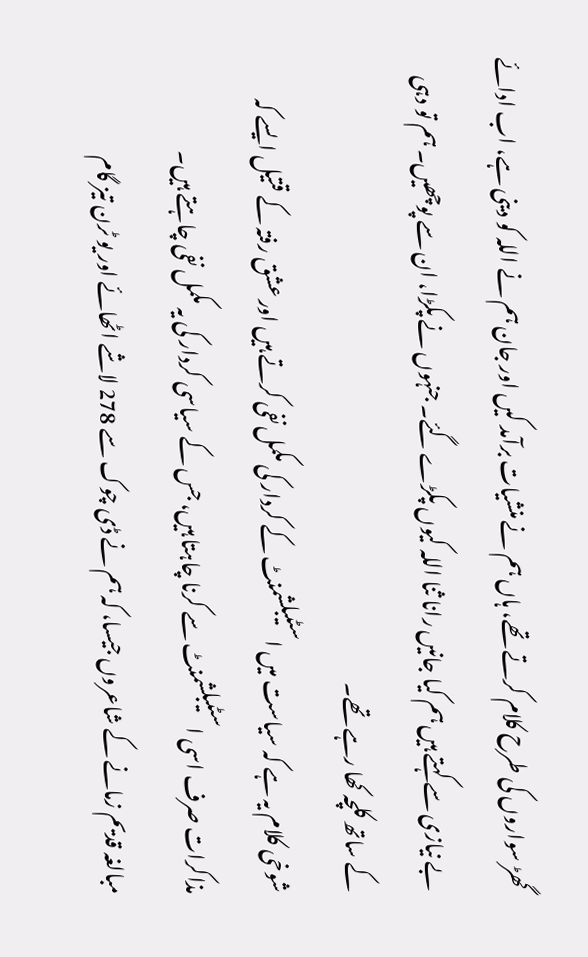گھڑ سواروں کی طرح کلام کرتے تھے، ہاں ہم نے منشیات برآمد کیں اور جان ہم نے اللہ کو دینی ہے، اب ادائے بے نیازی سے کہتے ہیں ہم کیا جانیں رانا ثنا اللہ کیوں پکڑے گئے۔ جنہوں نے پکڑا، ان سے پوچھیں۔ ہم تو دہی کے ساتھ کلچہ کھا رہے تھے۔
شوخی کلام یہ ہے کہ سیاست میں اسٹیبلشمنٹ کے کردار کی مکمل نفی کرتے ہیں اور عشق رفتہ کے قتیل ایسے کہ مذاکرات صرف اسی اسٹیبلشمنٹ سے کرنا چاہتا ہیں، جس کے سیاسی کردار کی یہ مکمل نفی چاہتے ہیں۔
مبالغہ قدیم زمانے کے شاعروں جیسا، کہ ہم نے ڈی چوک سے 278 لاشے اٹھائے اور یو ٹرن تیز گام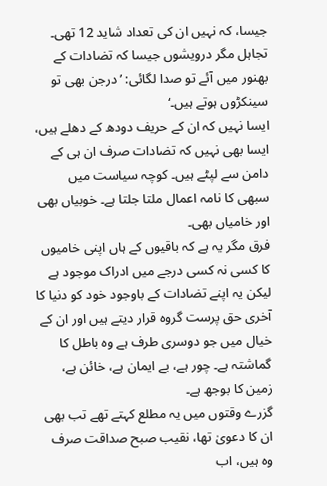جیسا، کہ نہیں ان کی تعداد شاید 12 تھی۔ تجاہل مگر درویشوں جیسا کہ تضادات کے بھنور میں آئے تو صدا لگائی: ’درجن بھی تو سینکڑوں ہوتے ہیں۔‘
ایسا نہیں کہ ان کے حریف دودھ کے دھلے ہیں، ایسا بھی نہیں کہ تضادات صرف ان ہی کے دامن سے لپٹے ہیں۔ کوچہ سیاست میں سبھی کا نامہ اعمال ملتا جلتا ہے۔ خوبیاں بھی اور خامیاں بھی۔
فرق مگر یہ ہے کہ باقیوں کے ہاں اپنی خامیوں کا کسی نہ کسی درجے میں ادراک موجود ہے لیکن یہ اپنے تضادات کے باوجود خود کو دنیا کا آخری حق پرست گروہ قرار دیتے ہیں اور ان کے خیال میں جو دوسری طرف ہے وہ باطل کا گماشتہ ہے۔ چور ہے، بے ایمان ہے، خائن ہے، زمین کا بوجھ ہے۔
گزرے وقتوں میں یہ مطلع کہتے تھے تب بھی ان کا دعویٰ تھا، نقیب صبح صداقت صرف وہ ہیں، اب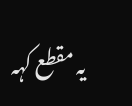یہ مقطع کہہ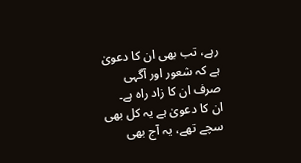رہے، تب بھی ان کا دعویٰ ہے کہ شعور اور آگہی صرف ان کا زاد راہ ہے۔
ان کا دعویٰ ہے یہ کل بھی سچے تھے، یہ آج بھی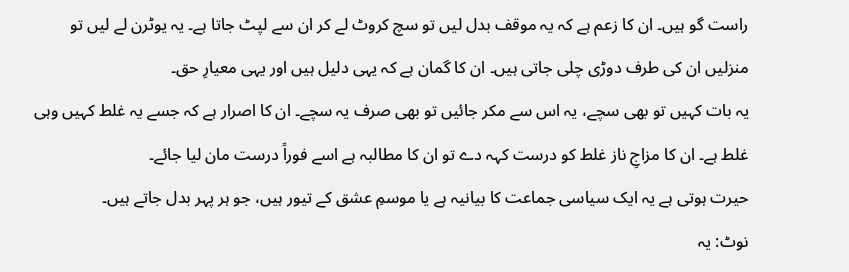راست گو ہیں۔ ان کا زعم ہے کہ یہ موقف بدل لیں تو سچ کروٹ لے کر ان سے لپٹ جاتا ہے۔ یہ یوٹرن لے لیں تو منزلیں ان کی طرف دوڑی چلی جاتی ہیں۔ ان کا گمان ہے کہ یہی دلیل ہیں اور یہی معیارِ حق۔
یہ بات کہیں تو بھی سچے، یہ اس سے مکر جائیں تو بھی صرف یہ سچے۔ ان کا اصرار ہے کہ جسے یہ غلط کہیں وہی غلط ہے۔ ان کا مزاجِ ناز غلط کو درست کہہ دے تو ان کا مطالبہ ہے اسے فوراً درست مان لیا جائے۔
حیرت ہوتی ہے یہ ایک سیاسی جماعت کا بیانیہ ہے یا موسمِ عشق کے تیور ہیں، جو ہر پہر بدل جاتے ہیں۔
نوٹ: یہ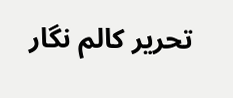تحریر کالم نگار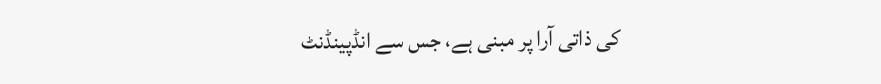کی ذاتی آرا پر مبنی ہے، جس سے انڈپینڈنٹ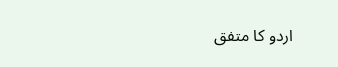اردو کا متفق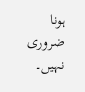ہونا ضروری نہیں۔